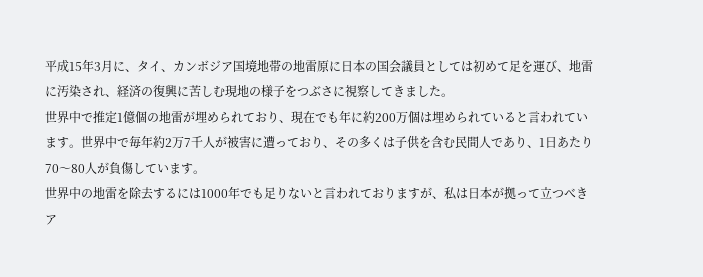平成15年3月に、タイ、カンボジア国境地帯の地雷原に日本の国会議員としては初めて足を運び、地雷に汚染され、経済の復興に苦しむ現地の様子をつぶさに視察してきました。
世界中で推定1億個の地雷が埋められており、現在でも年に約200万個は埋められていると言われています。世界中で毎年約2万7千人が被害に遭っており、その多くは子供を含む民間人であり、1日あたり70〜80人が負傷しています。
世界中の地雷を除去するには1000年でも足りないと言われておりますが、私は日本が拠って立つべきア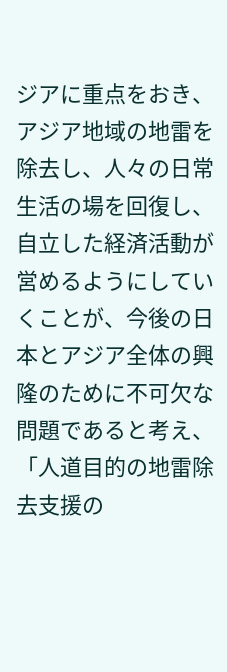ジアに重点をおき、アジア地域の地雷を除去し、人々の日常生活の場を回復し、自立した経済活動が営めるようにしていくことが、今後の日本とアジア全体の興隆のために不可欠な問題であると考え、「人道目的の地雷除去支援の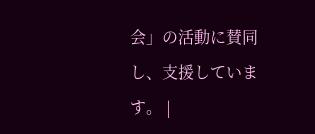会」の活動に賛同し、支援しています。 |